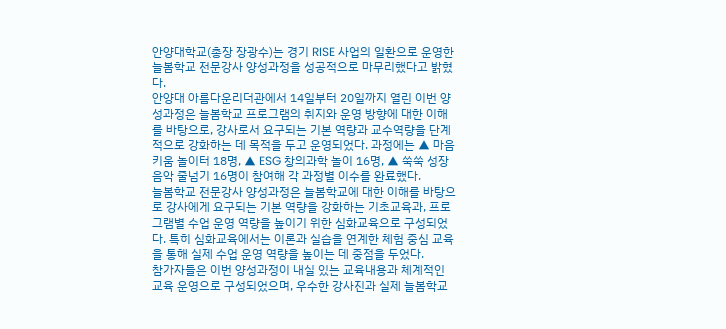안양대학교(총장 장광수)는 경기 RISE 사업의 일환으로 운영한 늘봄학교 전문강사 양성과정을 성공적으로 마무리했다고 밝혔다.
안양대 아름다운리더관에서 14일부터 20일까지 열린 이번 양성과정은 늘봄학교 프로그램의 취지와 운영 방향에 대한 이해를 바탕으로, 강사로서 요구되는 기본 역량과 교수역량을 단계적으로 강화하는 데 목적을 두고 운영되었다. 과정에는 ▲ 마음키움 놀이터 18명, ▲ ESG 창의과학 놀이 16명, ▲ 쑥쑥 성장 음악 줄넘기 16명이 참여해 각 과정별 이수를 완료했다.
늘봄학교 전문강사 양성과정은 늘봄학교에 대한 이해를 바탕으로 강사에게 요구되는 기본 역량을 강화하는 기초교육과, 프로그램별 수업 운영 역량을 높이기 위한 심화교육으로 구성되었다. 특히 심화교육에서는 이론과 실습을 연계한 체험 중심 교육을 통해 실제 수업 운영 역량을 높이는 데 중점을 두었다.
참가자들은 이번 양성과정이 내실 있는 교육내용과 체계적인 교육 운영으로 구성되었으며, 우수한 강사진과 실제 늘봄학교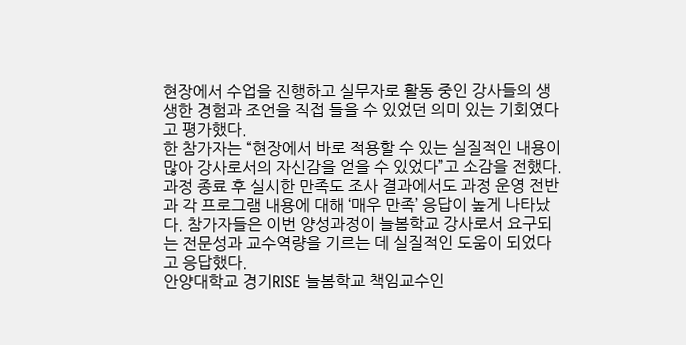현장에서 수업을 진행하고 실무자로 활동 중인 강사들의 생생한 경험과 조언을 직접 들을 수 있었던 의미 있는 기회였다고 평가했다.
한 참가자는 “현장에서 바로 적용할 수 있는 실질적인 내용이 많아 강사로서의 자신감을 얻을 수 있었다”고 소감을 전했다.
과정 종료 후 실시한 만족도 조사 결과에서도 과정 운영 전반과 각 프로그램 내용에 대해 ‘매우 만족’ 응답이 높게 나타났다. 참가자들은 이번 양성과정이 늘봄학교 강사로서 요구되는 전문성과 교수역량을 기르는 데 실질적인 도움이 되었다고 응답했다.
안양대학교 경기RISE 늘봄학교 책임교수인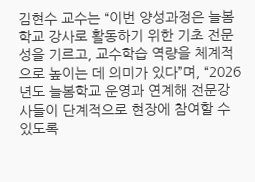김현수 교수는 “이번 양성과정은 늘봄학교 강사로 활동하기 위한 기초 전문성을 기르고, 교수학습 역량을 체계적으로 높이는 데 의미가 있다”며, “2026년도 늘봄학교 운영과 연계해 전문강사들이 단계적으로 현장에 참여할 수 있도록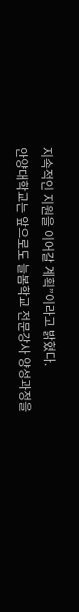지속적인 지원을 이어갈 계획”이라고 밝혔다.
안양대학교는 앞으로도 늘봄학교 전문강사 양성과정을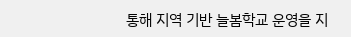통해 지역 기반 늘봄학교 운영을 지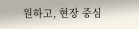원하고, 현장 중심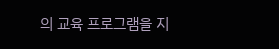의 교육 프로그램을 지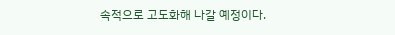속적으로 고도화해 나갈 예정이다.